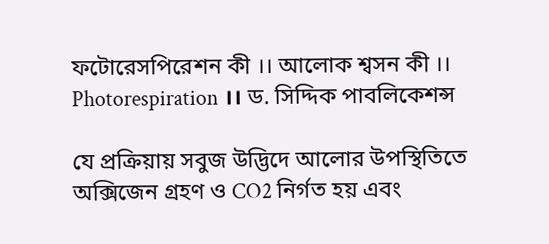ফটোরেসপিরেশন কী ।। আলোক শ্বসন কী ।। Photorespiration ।। ড. সিদ্দিক পাবলিকেশন্স

যে প্রক্রিয়ায় সবুজ উদ্ভিদে আলোর উপস্থিতিতে অক্সিজেন গ্রহণ ও CO2 নির্গত হয় এবং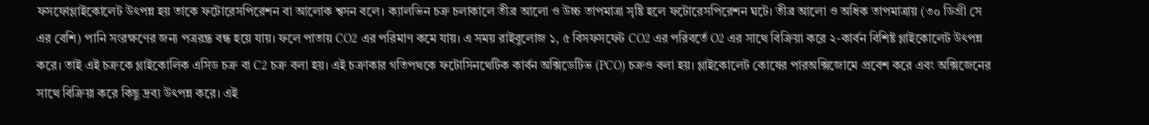ফসফোগ্লাইকোলেট উৎপন্ন হয় তাকে ফটোরেসপিরেশন বা আলোক শ্বসন বলে। ক্যালভিন চক্র চলাকালে তীব্র আলো ও উচ্চ তাপমাত্রা সৃষ্টি হলে ফটোরেসপিরেশন ঘটে। তীব্র আলো ও অধিক তাপমাত্রায় (৩০ ডিগ্রী সে এর বেশি) পানি সংরক্ষণের জন্য পত্ররন্ধ্র বন্ধ হয়ে যায়। ফলে পাতায় CO2 এর পরিমাণ কমে যায়। এ সময় রাইবুলোজ ১, ৫ বিসফসফেট CO2 এর পরিবর্তে O2 এর সাথে বিক্রিয়া করে ২-কার্বন বিশিষ্ট গ্লাইকোলেট উৎপন্ন করে। তাই এই চক্রকে গ্লাইকোলিক এসিড চক্র বা C2 চক্র বলা হয়। এই চক্রাকার গতিপথকে ফটোসিনথেটিক কার্বন অক্সিডেটিভ (PCO) চক্রও বলা হয়। গ্লাইকোলেট কোষের পারঅক্সিজোমে প্রবেশ করে এবং অক্সিজেনের সাথে বিক্রিয়া করে কিছু দ্রব্য উৎপন্ন করে। এই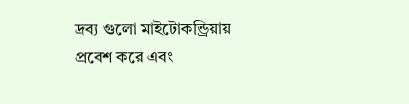দ্রব্য গুলো মাইটোকন্ড্রিয়ায় প্রবেশ করে এবং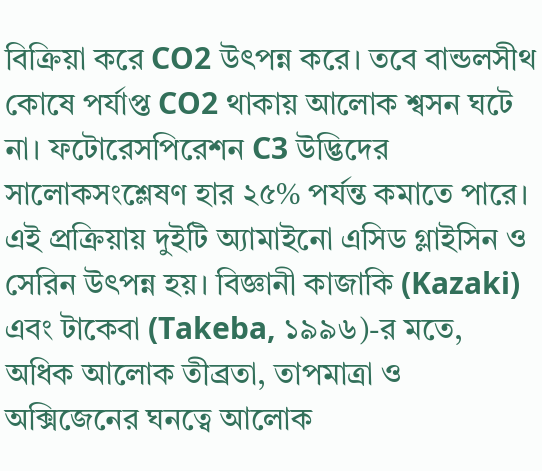বিক্রিয়া করে CO2 উৎপন্ন করে। তবে বান্ডলসীথ কোষে পর্যাপ্ত CO2 থাকায় আলোক শ্বসন ঘটে না। ফটোরেসপিরেশন C3 উদ্ভিদের সালোকসংশ্লেষণ হার ২৫% পর্যন্ত কমাতে পারে। এই প্রক্রিয়ায় দুইটি অ্যামাইনো এসিড গ্লাইসিন ও সেরিন উৎপন্ন হয়। বিজ্ঞানী কাজাকি (Kazaki) এবং টাকেবা (Takeba, ১৯৯৬)-র মতে, অধিক আলোক তীব্রতা, তাপমাত্রা ও অক্সিজেনের ঘনত্বে আলোক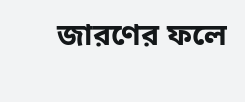জারণের ফলে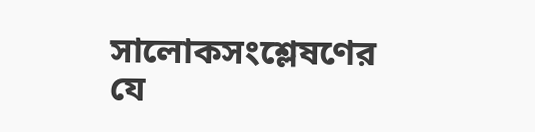সালোকসংশ্লেষণের যে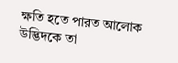ক্ষতি হতে পারত আলোক উদ্ভিদকে তা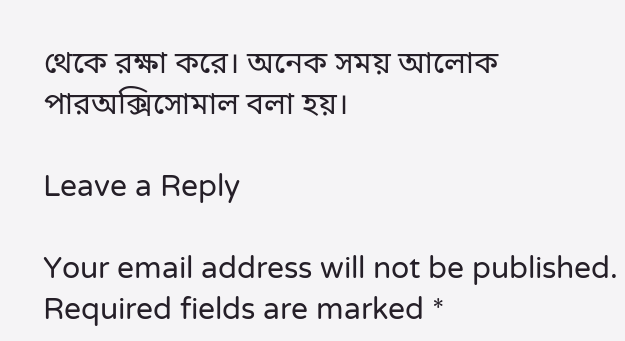থেকে রক্ষা করে। অনেক সময় আলোক পারঅক্সিসোমাল বলা হয়।

Leave a Reply

Your email address will not be published. Required fields are marked *